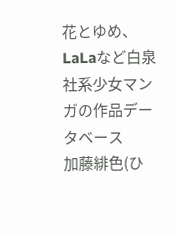花とゆめ、LaLaなど白泉社系少女マンガの作品データベース
加藤緋色(ひ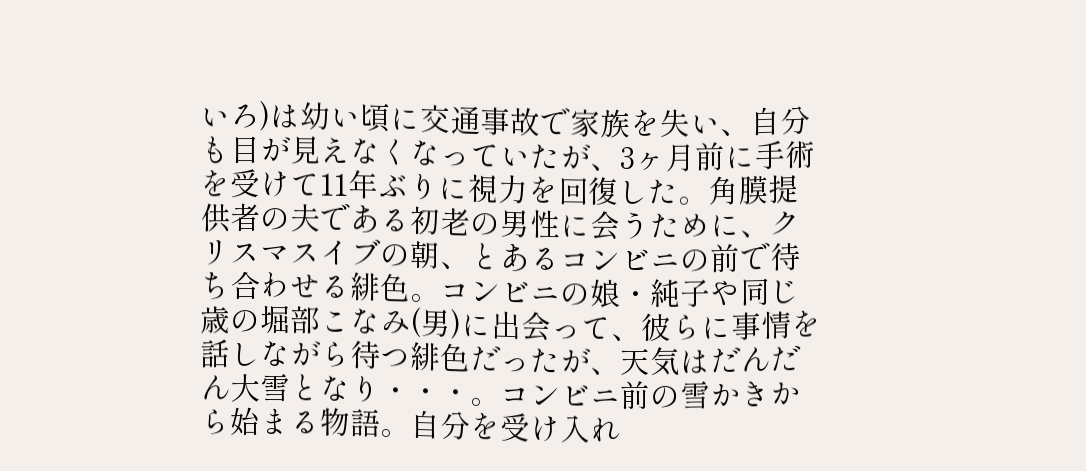いろ)は幼い頃に交通事故で家族を失い、自分も目が見えなくなっていたが、3ヶ月前に手術を受けて11年ぶりに視力を回復した。角膜提供者の夫である初老の男性に会うために、クリスマスイブの朝、とあるコンビニの前で待ち合わせる緋色。コンビニの娘・純子や同じ歳の堀部こなみ(男)に出会って、彼らに事情を話しながら待つ緋色だったが、天気はだんだん大雪となり・・・。コンビニ前の雪かきから始まる物語。自分を受け入れ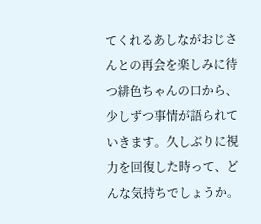てくれるあしながおじさんとの再会を楽しみに待つ緋色ちゃんの口から、少しずつ事情が語られていきます。久しぶりに視力を回復した時って、どんな気持ちでしょうか。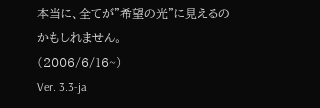本当に、全てが”希望の光”に見えるのかもしれません。
(2006/6/16~)
Ver. 3.3-ja